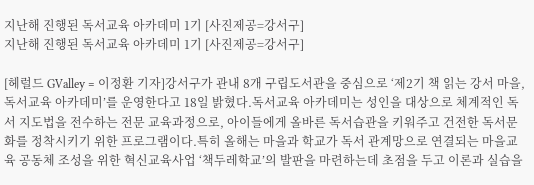지난해 진행된 독서교육 아카데미 1기 [사진제공=강서구]
지난해 진행된 독서교육 아카데미 1기 [사진제공=강서구]

[헤럴드 GValley = 이정환 기자]강서구가 관내 8개 구립도서관을 중심으로 ‘제2기 책 읽는 강서 마을, 독서교육 아카데미’를 운영한다고 18일 밝혔다.독서교육 아카데미는 성인을 대상으로 체계적인 독서 지도법을 전수하는 전문 교육과정으로, 아이들에게 올바른 독서습관을 키워주고 건전한 독서문화를 정착시키기 위한 프로그램이다.특히 올해는 마을과 학교가 독서 관계망으로 연결되는 마을교육 공동체 조성을 위한 혁신교육사업 ‘책두레학교’의 발판을 마련하는데 초점을 두고 이론과 실습을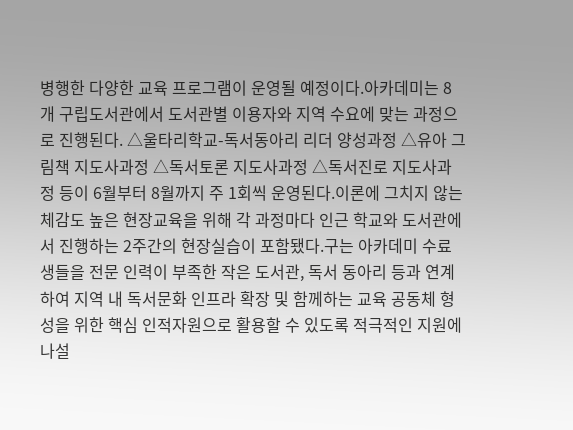병행한 다양한 교육 프로그램이 운영될 예정이다.아카데미는 8개 구립도서관에서 도서관별 이용자와 지역 수요에 맞는 과정으로 진행된다. △울타리학교-독서동아리 리더 양성과정 △유아 그림책 지도사과정 △독서토론 지도사과정 △독서진로 지도사과정 등이 6월부터 8월까지 주 1회씩 운영된다.이론에 그치지 않는 체감도 높은 현장교육을 위해 각 과정마다 인근 학교와 도서관에서 진행하는 2주간의 현장실습이 포함됐다.구는 아카데미 수료생들을 전문 인력이 부족한 작은 도서관, 독서 동아리 등과 연계하여 지역 내 독서문화 인프라 확장 및 함께하는 교육 공동체 형성을 위한 핵심 인적자원으로 활용할 수 있도록 적극적인 지원에 나설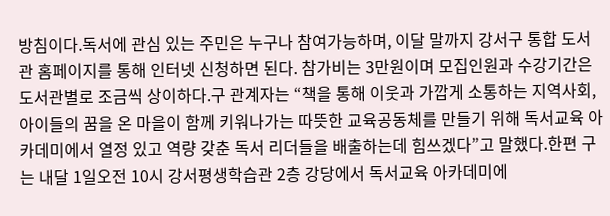방침이다.독서에 관심 있는 주민은 누구나 참여가능하며, 이달 말까지 강서구 통합 도서관 홈페이지를 통해 인터넷 신청하면 된다. 참가비는 3만원이며 모집인원과 수강기간은 도서관별로 조금씩 상이하다.구 관계자는 “책을 통해 이웃과 가깝게 소통하는 지역사회, 아이들의 꿈을 온 마을이 함께 키워나가는 따뜻한 교육공동체를 만들기 위해 독서교육 아카데미에서 열정 있고 역량 갖춘 독서 리더들을 배출하는데 힘쓰겠다”고 말했다.한편 구는 내달 1일오전 10시 강서평생학습관 2층 강당에서 독서교육 아카데미에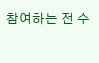참여하는 전 수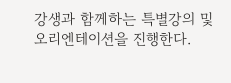강생과 함께하는 특별강의 및 오리엔테이션을 진행한다.